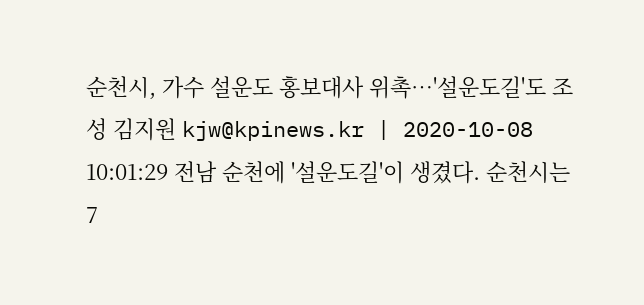순천시, 가수 설운도 홍보대사 위촉…'설운도길'도 조성 김지원 kjw@kpinews.kr | 2020-10-08 10:01:29 전남 순천에 '설운도길'이 생겼다. 순천시는 7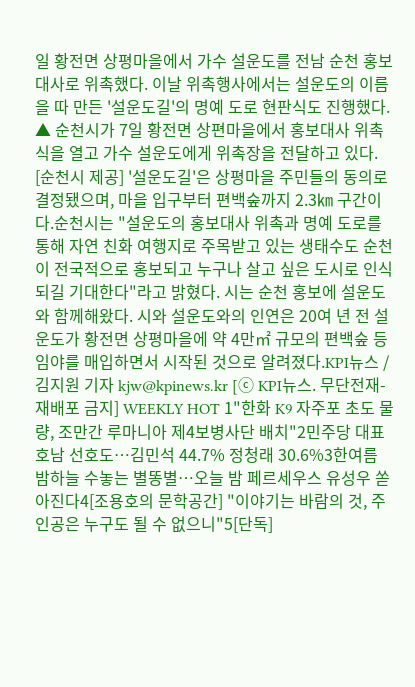일 황전면 상평마을에서 가수 설운도를 전남 순천 홍보대사로 위촉했다. 이날 위촉행사에서는 설운도의 이름을 따 만든 '설운도길'의 명예 도로 현판식도 진행했다. ▲ 순천시가 7일 황전면 상편마을에서 홍보대사 위촉식을 열고 가수 설운도에게 위촉장을 전달하고 있다. [순천시 제공] '설운도길'은 상평마을 주민들의 동의로 결정됐으며, 마을 입구부터 편백숲까지 2.3㎞ 구간이다.순천시는 "설운도의 홍보대사 위촉과 명예 도로를 통해 자연 친화 여행지로 주목받고 있는 생태수도 순천이 전국적으로 홍보되고 누구나 살고 싶은 도시로 인식되길 기대한다"라고 밝혔다. 시는 순천 홍보에 설운도와 함께해왔다. 시와 설운도와의 인연은 20여 년 전 설운도가 황전면 상평마을에 약 4만㎡ 규모의 편백숲 등 임야를 매입하면서 시작된 것으로 알려졌다.KPI뉴스 / 김지원 기자 kjw@kpinews.kr [ⓒ KPI뉴스. 무단전재-재배포 금지] WEEKLY HOT 1"한화 K9 자주포 초도 물량, 조만간 루마니아 제4보병사단 배치"2민주당 대표 호남 선호도…김민석 44.7% 정청래 30.6%3한여름 밤하늘 수놓는 별똥별…오늘 밤 페르세우스 유성우 쏟아진다4[조용호의 문학공간] "이야기는 바람의 것, 주인공은 누구도 될 수 없으니"5[단독]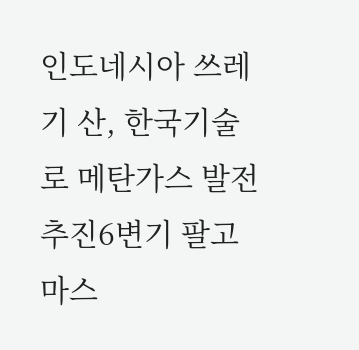인도네시아 쓰레기 산, 한국기술로 메탄가스 발전 추진6변기 팔고 마스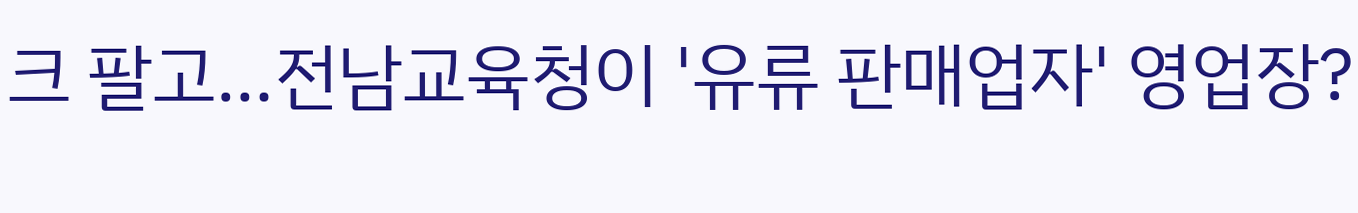크 팔고…전남교육청이 '유류 판매업자' 영업장?